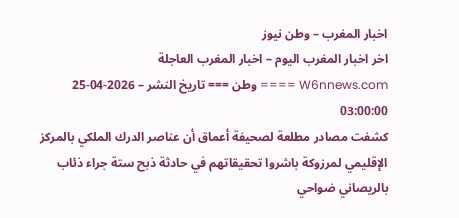اخبار المغرب – وطن نيوز
اخر اخبار المغرب اليوم – اخبار المغرب العاجلة
W6nnews.com ==== وطن === تاريخ النشر – 2026-04-25 03:00:00
كشفت مصادر مطلعة لصحيفة أعماق أن عناصر الدرك الملكي بالمركز الإقليمي لمرزوكة باشروا تحقيقاتهم في حادثة ذبح ستة جراء ذئاب بالريصاني ضواحي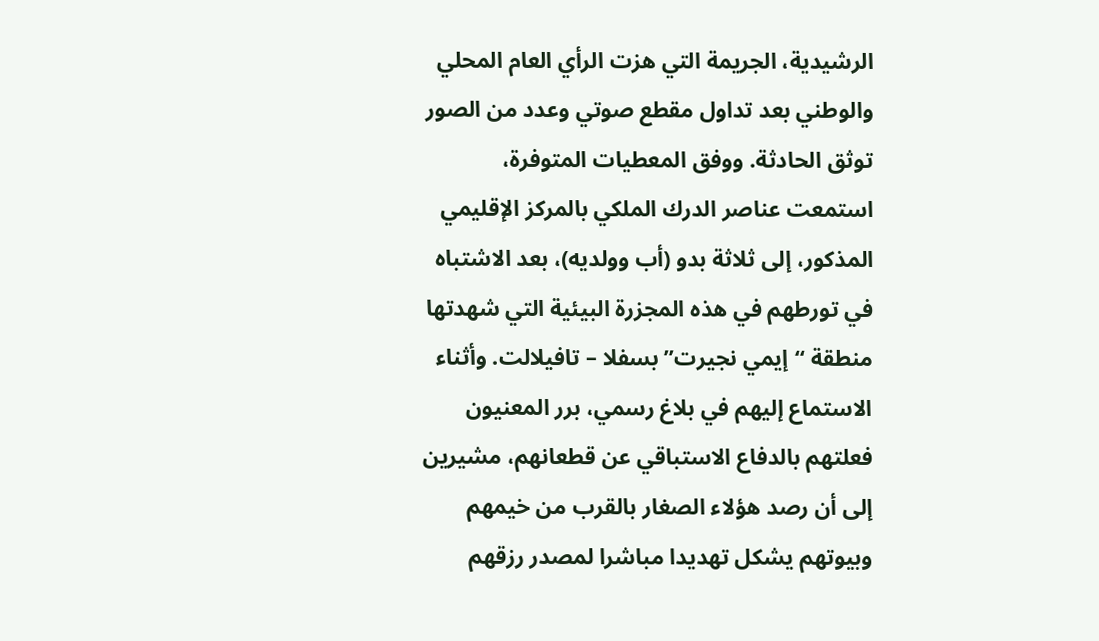الرشيدية، الجريمة التي هزت الرأي العام المحلي والوطني بعد تداول مقطع صوتي وعدد من الصور توثق الحادثة. ووفق المعطيات المتوفرة، استمعت عناصر الدرك الملكي بالمركز الإقليمي المذكور، إلى ثلاثة بدو (أب وولديه)، بعد الاشتباه في تورطهم في هذه المجزرة البيئية التي شهدتها منطقة “إيمي نجيرت” بسفلا – تافيلالت. وأثناء الاستماع إليهم في بلاغ رسمي، برر المعنيون فعلتهم بالدفاع الاستباقي عن قطعانهم، مشيرين إلى أن رصد هؤلاء الصغار بالقرب من خيمهم وبيوتهم يشكل تهديدا مباشرا لمصدر رزقهم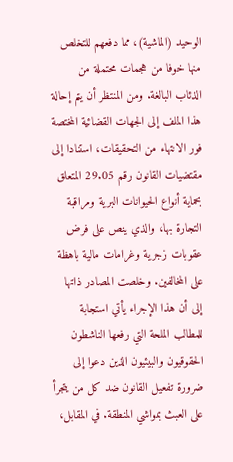الوحيد (الماشية)، مما دفعهم للتخلص منها خوفا من هجمات محتملة من الذئاب البالغة. ومن المنتظر أن يتم إحالة هذا الملف إلى الجهات القضائية المختصة فور الانتهاء من التحقيقات، استنادا إلى مقتضيات القانون رقم 29.05 المتعلق بحماية أنواع الحيوانات البرية ومراقبة التجارة بها، والذي ينص على فرض عقوبات زجرية وغرامات مالية باهظة على المخالفين. وخلصت المصادر ذاتها إلى أن هذا الإجراء يأتي استجابة للمطالب الملحة التي رفعها الناشطون الحقوقيون والبيئيون الذين دعوا إلى ضرورة تفعيل القانون ضد كل من يتجرأ على العبث بمواشي المنطقة. في المقابل،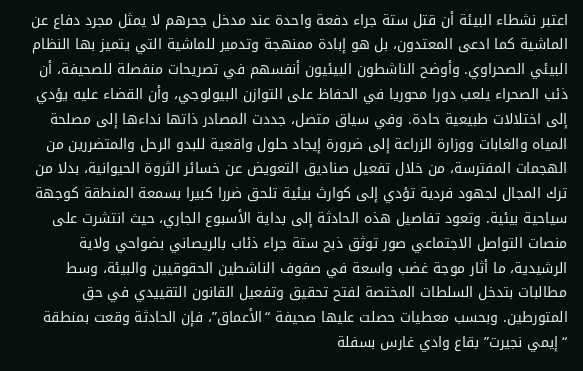اعتبر نشطاء البيئة أن قتل ستة جراء دفعة واحدة عند مدخل جحرهم لا يمثل مجرد دفاع عن الماشية كما ادعى المعتدون، بل هو إبادة ممنهجة وتدمير للماشية التي يتميز بها النظام البيئي الصحراوي. وأوضح الناشطون البيئيون أنفسهم في تصريحات منفصلة للصحيفة، أن ذئب الصحراء يلعب دورا محوريا في الحفاظ على التوازن البيولوجي، وأن القضاء عليه يؤدي إلى اختلالات طبيعية حادة. وفي سياق متصل، جددت المصادر ذاتها نداءها إلى مصلحة المياه والغابات ووزارة الزراعة إلى ضرورة إيجاد حلول واقعية للبدو الرحل والمتضررين من الهجمات المفترسة، من خلال تفعيل صناديق التعويض عن خسائر الثروة الحيوانية، بدلا من ترك المجال لجهود فردية تؤدي إلى كوارث بيئية تلحق ضررا كبيرا بسمعة المنطقة كوجهة سياحية بيئية. وتعود تفاصيل هذه الحادثة إلى بداية الأسبوع الجاري، حيث انتشرت على منصات التواصل الاجتماعي صور توثق ذبح ستة جراء ذئاب بالريصاني بضواحي ولاية الرشيدية، ما أثار موجة غضب واسعة في صفوف الناشطين الحقوقيين والبيئة، وسط مطالبات بتدخل السلطات المختصة لفتح تحقيق وتفعيل القانون التقييدي في حق المتورطين. وبحسب معطيات حصلت عليها صحيفة “الأعماق”، فإن الحادثة وقعت بمنطقة “إيمي نجيرت” بقاع وادي غارس بسفلة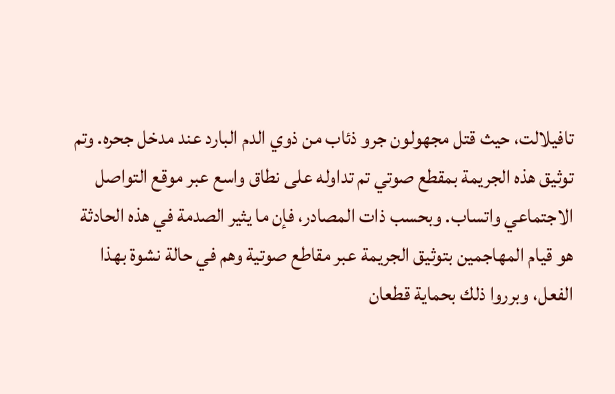تافيلالت، حيث قتل مجهولون جرو ذئاب من ذوي الدم البارد عند مدخل جحره. وتم توثيق هذه الجريمة بمقطع صوتي تم تداوله على نطاق واسع عبر موقع التواصل الاجتماعي واتساب. وبحسب ذات المصادر، فإن ما يثير الصدمة في هذه الحادثة هو قيام المهاجمين بتوثيق الجريمة عبر مقاطع صوتية وهم في حالة نشوة بهذا الفعل، وبرروا ذلك بحماية قطعان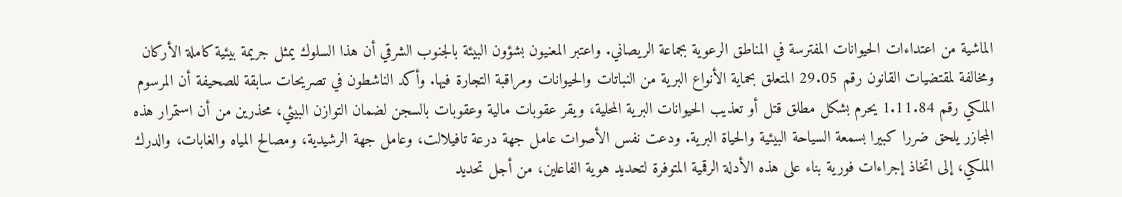الماشية من اعتداءات الحيوانات المفترسة في المناطق الرعوية بجماعة الريصاني. واعتبر المعنيون بشؤون البيئة بالجنوب الشرقي أن هذا السلوك يمثل جريمة بيئية كاملة الأركان ومخالفة لمقتضيات القانون رقم 29.05 المتعلق بحماية الأنواع البرية من النباتات والحيوانات ومراقبة التجارة فيها. وأكد الناشطون في تصريحات سابقة للصحيفة أن المرسوم الملكي رقم 1.11.84 يحرم بشكل مطلق قتل أو تعذيب الحيوانات البرية المحلية، ويقر عقوبات مالية وعقوبات بالسجن لضمان التوازن البيئي، محذرين من أن استمرار هذه المجازر يلحق ضررا كبيرا بسمعة السياحة البيئية والحياة البرية. ودعت نفس الأصوات عامل جهة درعة تافيلالت، وعامل جهة الرشيدية، ومصالح المياه والغابات، والدرك الملكي، إلى اتخاذ إجراءات فورية بناء على هذه الأدلة الرقمية المتوفرة لتحديد هوية الفاعلين، من أجل تحديد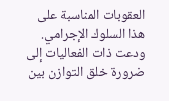العقوبات المناسبة على هذا السلوك الإجرامي. ودعت ذات الفعاليات إلى ضرورة خلق التوازن بين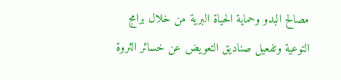مصالح البدو وحماية الحياة البرية من خلال برامج التوعية وتفعيل صناديق التعويض عن خسائر الثروة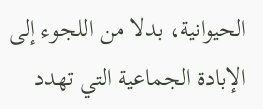الحيوانية، بدلا من اللجوء إلى الإبادة الجماعية التي تهدد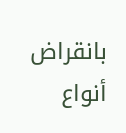بانقراض أنواع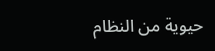حيوية من النظام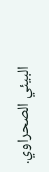البيئي الصحراوي.